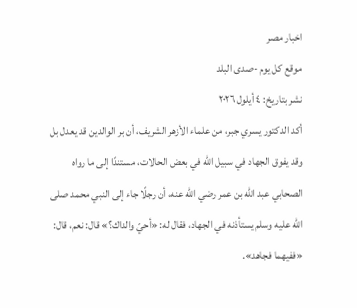اخبار مصر
موقع كل يوم -صدى البلد
نشر بتاريخ: ٤ أيلول ٢٠٢٦
أكد الدكتور يسري جبر، من علماء الأزهر الشريف، أن بر الوالدين قد يعدل بل وقد يفوق الجهاد في سبيل الله في بعض الحالات، مستندًا إلى ما رواه الصحابي عبد الله بن عمر رضي الله عنه، أن رجلًا جاء إلى النبي محمد صلى الله عليه وسلم يستأذنه في الجهاد، فقال له: «أحيّ والداك؟» قال: نعم، قال: «ففيهما فجاهد».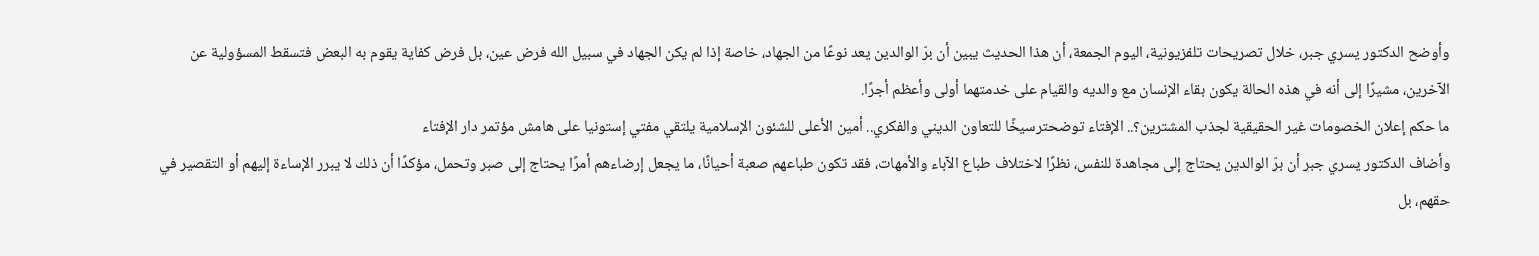وأوضح الدكتور يسري جبر، خلال تصريحات تلفزيونية، اليوم الجمعة، أن هذا الحديث يبين أن برّ الوالدين يعد نوعًا من الجهاد، خاصة إذا لم يكن الجهاد في سبيل الله فرض عين، بل فرض كفاية يقوم به البعض فتسقط المسؤولية عن الآخرين، مشيرًا إلى أنه في هذه الحالة يكون بقاء الإنسان مع والديه والقيام على خدمتهما أولى وأعظم أجرًا.
ما حكم إعلان الخصومات غير الحقيقية لجذب المشترين؟.. الإفتاء توضحترسيخًا للتعاون الديني والفكري.. أمين الأعلى للشئون الإسلامية يلتقي مفتي إستونيا على هامش مؤتمر دار الإفتاء
وأضاف الدكتور يسري جبر أن برّ الوالدين يحتاج إلى مجاهدة للنفس، نظرًا لاختلاف طباع الآباء والأمهات، فقد تكون طباعهم صعبة أحيانًا، ما يجعل إرضاءهم أمرًا يحتاج إلى صبر وتحمل، مؤكدًا أن ذلك لا يبرر الإساءة إليهم أو التقصير في حقهم، بل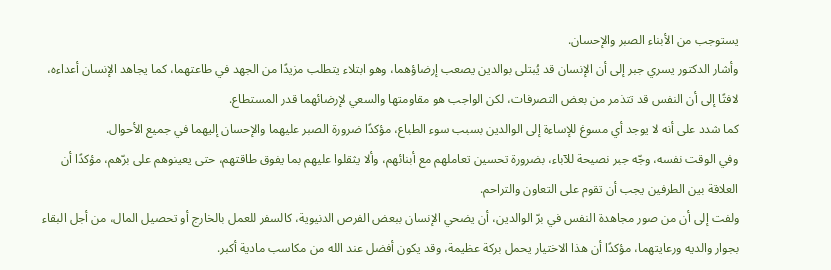يستوجب من الأبناء الصبر والإحسان.
وأشار الدكتور يسري جبر إلى أن الإنسان قد يُبتلى بوالدين يصعب إرضاؤهما، وهو ابتلاء يتطلب مزيدًا من الجهد في طاعتهما، كما يجاهد الإنسان أعداءه، لافتًا إلى أن النفس قد تتذمر من بعض التصرفات، لكن الواجب هو مقاومتها والسعي لإرضائهما قدر المستطاع.
كما شدد على أنه لا يوجد أي مسوغ للإساءة إلى الوالدين بسبب سوء الطباع، مؤكدًا ضرورة الصبر عليهما والإحسان إليهما في جميع الأحوال.
وفي الوقت نفسه، وجّه جبر نصيحة للآباء، بضرورة تحسين تعاملهم مع أبنائهم، وألا يثقلوا عليهم بما يفوق طاقتهم، حتى يعينوهم على برّهم، مؤكدًا أن العلاقة بين الطرفين يجب أن تقوم على التعاون والتراحم.
ولفت إلى أن من صور مجاهدة النفس في برّ الوالدين، أن يضحي الإنسان ببعض الفرص الدنيوية، كالسفر للعمل بالخارج أو تحصيل المال، من أجل البقاء بجوار والديه ورعايتهما، مؤكدًا أن هذا الاختيار يحمل بركة عظيمة، وقد يكون أفضل عند الله من مكاسب مادية أكبر.